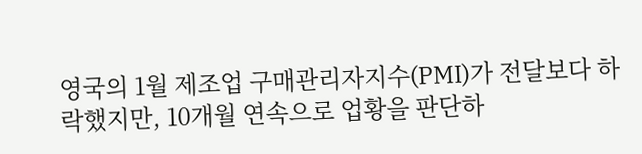영국의 1월 제조업 구매관리자지수(PMI)가 전달보다 하락했지만, 10개월 연속으로 업황을 판단하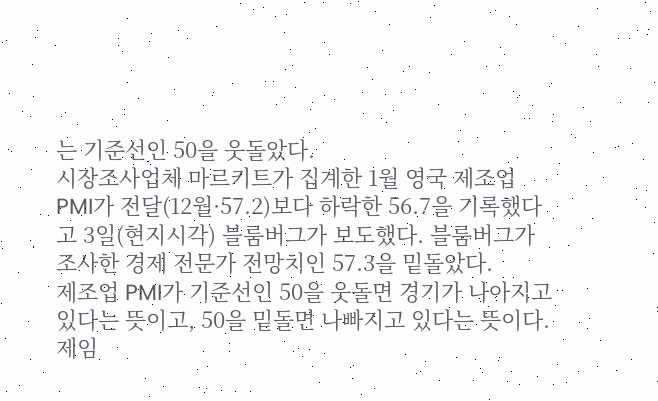는 기준선인 50을 웃돌았다.
시장조사업체 마르키트가 집계한 1월 영국 제조업 PMI가 전달(12월·57.2)보다 하락한 56.7을 기록했다고 3일(현지시각) 블룸버그가 보도했다. 블룸버그가 조사한 경제 전문가 전망치인 57.3을 밑돌았다.
제조업 PMI가 기준선인 50을 웃돌면 경기가 나아지고 있다는 뜻이고, 50을 밑돌면 나빠지고 있다는 뜻이다.
제임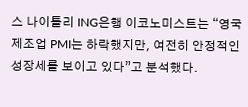스 나이틀리 ING은행 이코노미스트는 “영국 제조업 PMI는 하락했지만, 여전히 안정적인 성장세를 보이고 있다”고 분석했다.